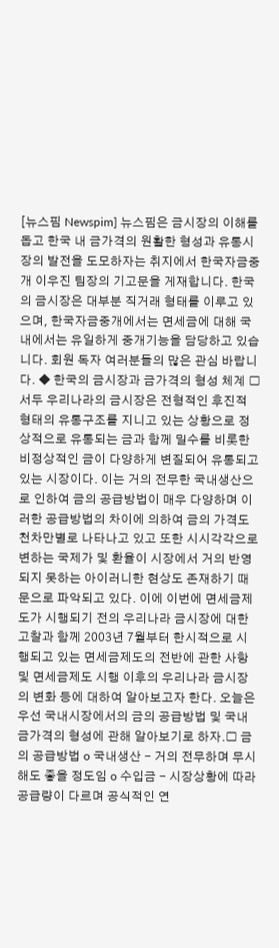[뉴스핌 Newspim] 뉴스핌은 금시장의 이해를 돕고 한국 내 금가격의 원활한 형성과 유통시장의 발전을 도모하자는 취지에서 한국자금중개 이우진 팀장의 기고문을 게재합니다. 한국의 금시장은 대부분 직거래 형태를 이루고 있으며, 한국자금중개에서는 면세금에 대해 국내에서는 유일하게 중개기능을 담당하고 있습니다. 회원 독자 여러분들의 많은 관심 바랍니다. ◆ 한국의 금시장과 금가격의 형성 체계 □ 서두 우리나라의 금시장은 전형적인 후진적 형태의 유통구조를 지니고 있는 상황으로 정상적으로 유통되는 금과 함께 밀수를 비롯한 비정상적인 금이 다양하게 변질되어 유통되고 있는 시장이다. 이는 거의 전무한 국내생산으로 인하여 금의 공급방법이 매우 다양하며 이러한 공급방법의 차이에 의하여 금의 가격도 천차만별로 나타나고 있고 또한 시시각각으로 변하는 국제가 및 환율이 시장에서 거의 반영되지 못하는 아이러니한 현상도 존재하기 때문으로 파악되고 있다. 이에 이번에 면세금제도가 시행되기 전의 우리나라 금시장에 대한 고찰과 함께 2003년 7월부터 한시적으로 시행되고 있는 면세금제도의 전반에 관한 사항 및 면세금제도 시행 이후의 우리나라 금시장의 변화 등에 대하여 알아보고자 한다. 오늘은 우선 국내시장에서의 금의 공급방법 및 국내 금가격의 형성에 관해 알아보기로 하자.□ 금의 공급방법 o 국내생산 - 거의 전무하며 무시해도 좋을 정도임 o 수입금 - 시장상황에 따라 공급량이 다르며 공식적인 연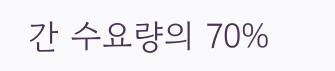간 수요량의 70%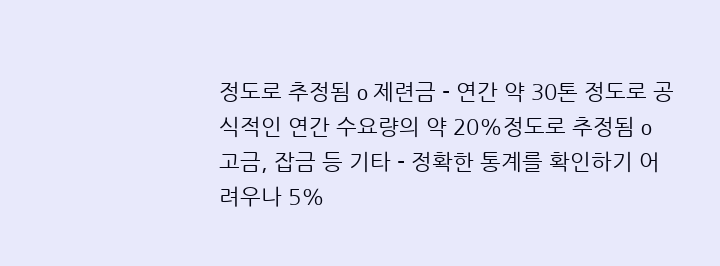정도로 추정됨 o 제련금 - 연간 약 30톤 정도로 공식적인 연간 수요량의 약 20%정도로 추정됨 o 고금, 잡금 등 기타 - 정확한 통계를 확인하기 어려우나 5%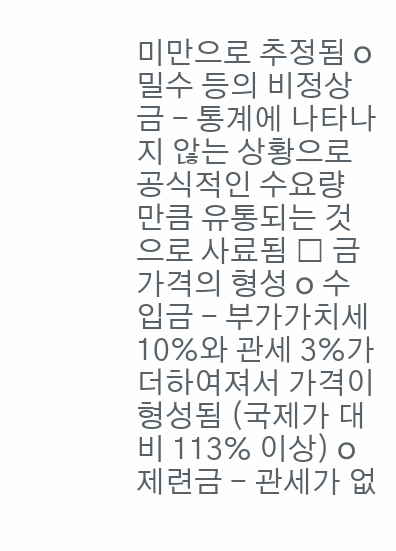미만으로 추정됨 o 밀수 등의 비정상금 - 통계에 나타나지 않는 상황으로 공식적인 수요량 만큼 유통되는 것으로 사료됨 □ 금가격의 형성 o 수입금 - 부가가치세 10%와 관세 3%가 더하여져서 가격이 형성됨 (국제가 대비 113% 이상) o 제련금 - 관세가 없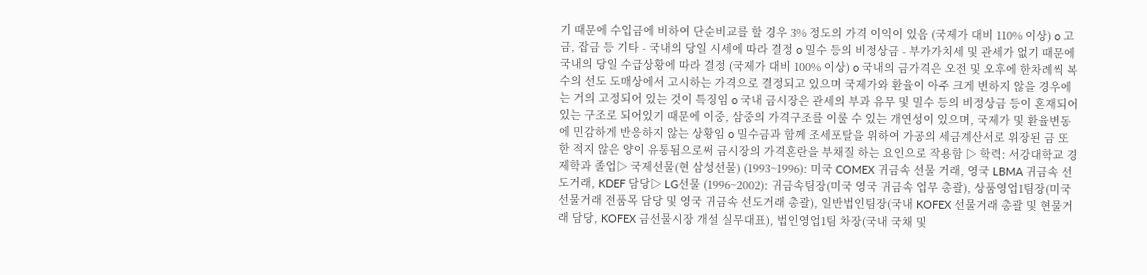기 때문에 수입금에 비하여 단순비교를 할 경우 3% 정도의 가격 이익이 있음 (국제가 대비 110% 이상) o 고금, 잡금 등 기타 - 국내의 당일 시세에 따라 결정 o 밀수 등의 비정상금 - 부가가치세 및 관세가 없기 때문에 국내의 당일 수급상황에 따라 결정 (국제가 대비 100% 이상) o 국내의 금가격은 오전 및 오후에 한차례씩 복수의 선도 도매상에서 고시하는 가격으로 결정되고 있으며 국제가와 환율이 아주 크게 변하지 않을 경우에는 거의 고정되어 있는 것이 특징임 o 국내 금시장은 관세의 부과 유무 및 밀수 등의 비정상금 등이 혼재되어 있는 구조로 되어있기 때문에 이중, 삼중의 가격구조를 이룰 수 있는 개연성이 있으며, 국제가 및 환율변동에 민감하게 반응하지 않는 상황임 o 밀수금과 함께 조세포탈을 위하여 가공의 세금계산서로 위장된 금 또한 적지 않은 양이 유통됨으로써 금시장의 가격혼란을 부채질 하는 요인으로 작용함 ▷ 학력: 서강대학교 경제학과 졸업▷ 국제선물(현 삼성선물) (1993~1996): 미국 COMEX 귀금속 선물 거래, 영국 LBMA 귀금속 선도거래, KDEF 담당▷ LG선물 (1996~2002): 귀금속팀장(미국 영국 귀금속 업무 총괄), 상품영업1팀장(미국 선물거래 전품목 담당 및 영국 귀금속 선도거래 총괄), 일반법인팀장(국내 KOFEX 선물거래 총괄 및 현물거래 담당, KOFEX 금선물시장 개설 실무대표), 법인영업1팀 차장(국내 국채 및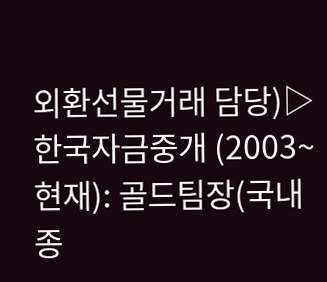외환선물거래 담당)▷ 한국자금중개 (2003~현재): 골드팀장(국내 종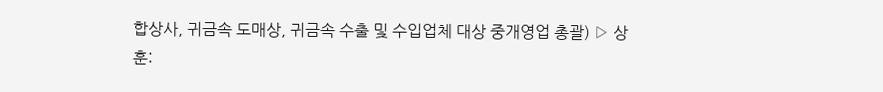합상사, 귀금속 도매상, 귀금속 수출 및 수입업체 대상 중개영업 총괄) ▷ 상훈: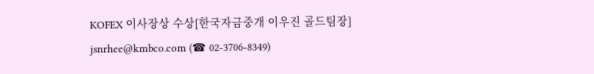KOFEX 이사장상 수상[한국자금중개 이우진 골드팀장] jsnrhee@kmbco.com (☎ 02-3706-8349)